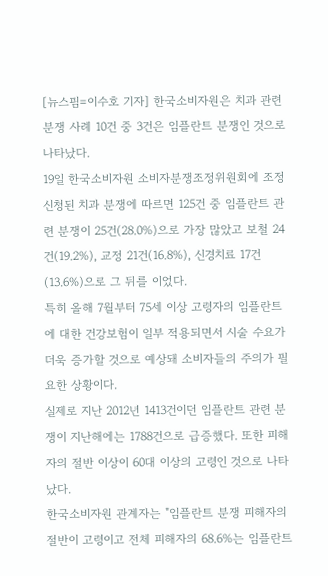[뉴스핌=이수호 기자] 한국소비자원은 치과 관련 분쟁 사례 10건 중 3건은 임플란트 분쟁인 것으로 나타났다.
19일 한국소비자원 소비자분쟁조정위원회에 조정 신청된 치과 분쟁에 따르면 125건 중 임플란트 관련 분쟁이 25건(28.0%)으로 가장 많았고 보철 24건(19.2%), 교정 21건(16.8%), 신경치료 17건(13.6%)으로 그 뒤를 이었다.
특히 올해 7월부터 75세 이상 고령자의 임플란트에 대한 건강보험이 일부 적용되면서 시술 수요가 더욱 증가할 것으로 예상돼 소비자들의 주의가 필요한 상황이다.
실제로 지난 2012년 1413건이던 임플란트 관련 분쟁이 지난해에는 1788건으로 급증했다. 또한 피해자의 절반 이상이 60대 이상의 고령인 것으로 나타났다.
한국소비자원 관계자는 "임플란트 분쟁 피해자의 절반이 고령이고 전체 피해자의 68.6%는 임플란트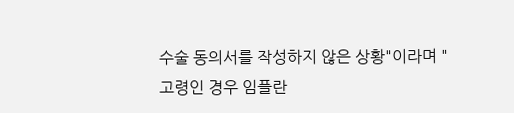수술 동의서를 작성하지 않은 상황"이라며 "고령인 경우 임플란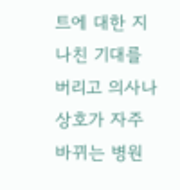트에 대한 지나친 기대를 버리고 의사나 상호가 자주 바뀌는 병원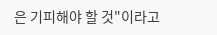은 기피해야 할 것"이라고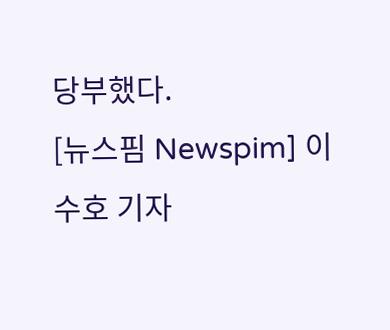당부했다.
[뉴스핌 Newspim] 이수호 기자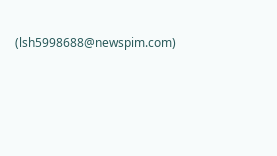(lsh5998688@newspim.com)